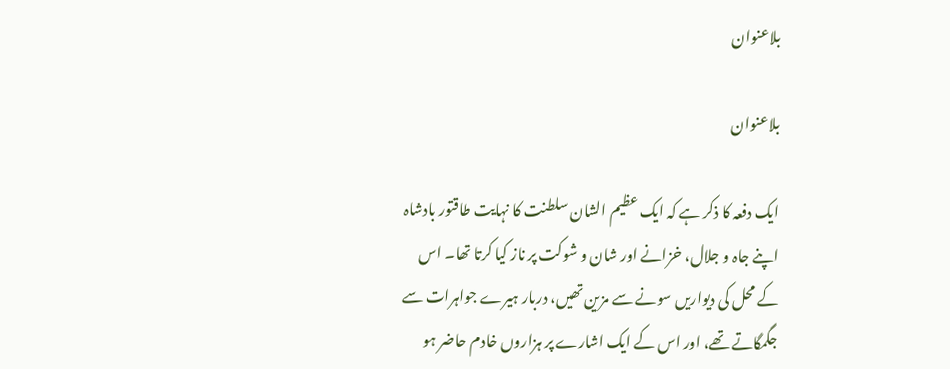بلاعنوان

بلاعنوان

ایک دفعہ کا ذکر ہے کہ ایک عظیم الشان سلطنت کا نہایت طاقتور بادشاہ اپنے جاہ و جلال، خزانے اور شان و شوکت پر ناز کیا کرتا تھا۔ اس کے محل کی دیواریں سونے سے مزین تھیں، دربار ہیرے جواہرات سے جگمگاتے تھے، اور اس کے ایک اشارے پر ہزاروں خادم حاضر ہو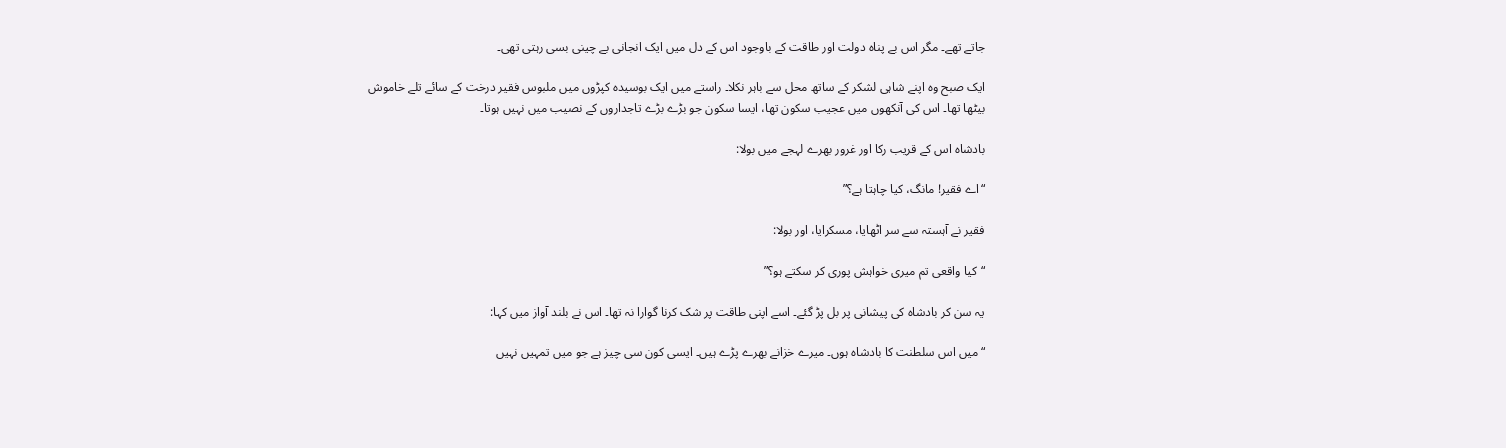جاتے تھے۔ مگر اس بے پناہ دولت اور طاقت کے باوجود اس کے دل میں ایک انجانی بے چینی بسی رہتی تھی۔

ایک صبح وہ اپنے شاہی لشکر کے ساتھ محل سے باہر نکلا۔ راستے میں ایک بوسیدہ کپڑوں میں ملبوس فقیر درخت کے سائے تلے خاموش بیٹھا تھا۔ اس کی آنکھوں میں عجیب سکون تھا، ایسا سکون جو بڑے بڑے تاجداروں کے نصیب میں نہیں ہوتا۔

بادشاہ اس کے قریب رکا اور غرور بھرے لہجے میں بولا:

“اے فقیر! مانگ، کیا چاہتا ہے؟”

فقیر نے آہستہ سے سر اٹھایا، مسکرایا، اور بولا:

“کیا واقعی تم میری خواہش پوری کر سکتے ہو؟”

یہ سن کر بادشاہ کی پیشانی پر بل پڑ گئے۔ اسے اپنی طاقت پر شک کرنا گوارا نہ تھا۔ اس نے بلند آواز میں کہا:

“میں اس سلطنت کا بادشاہ ہوں۔ میرے خزانے بھرے پڑے ہیں۔ ایسی کون سی چیز ہے جو میں تمہیں نہیں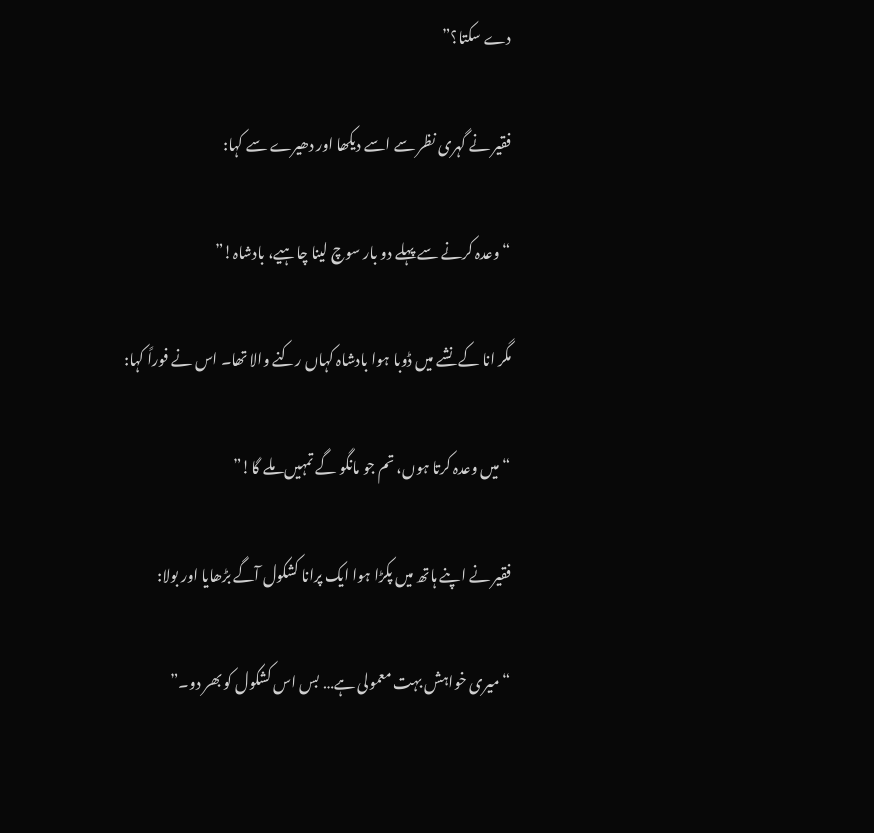دے سکتا؟”

فقیر نے گہری نظر سے اسے دیکھا اور دھیرے سے کہا:

“وعدہ کرنے سے پہلے دو بار سوچ لینا چاہیے، بادشاہ!”

مگر انا کے نشے میں ڈوبا ہوا بادشاہ کہاں رکنے والا تھا۔ اس نے فوراً کہا:

“میں وعدہ کرتا ہوں، تم جو مانگو گے تمہیں ملے گا!”

فقیر نے اپنے ہاتھ میں پکڑا ہوا ایک پرانا کشکول آگے بڑھایا اور بولا:

“میری خواہش بہت معمولی ہے… بس اس کشکول کو بھر دو۔”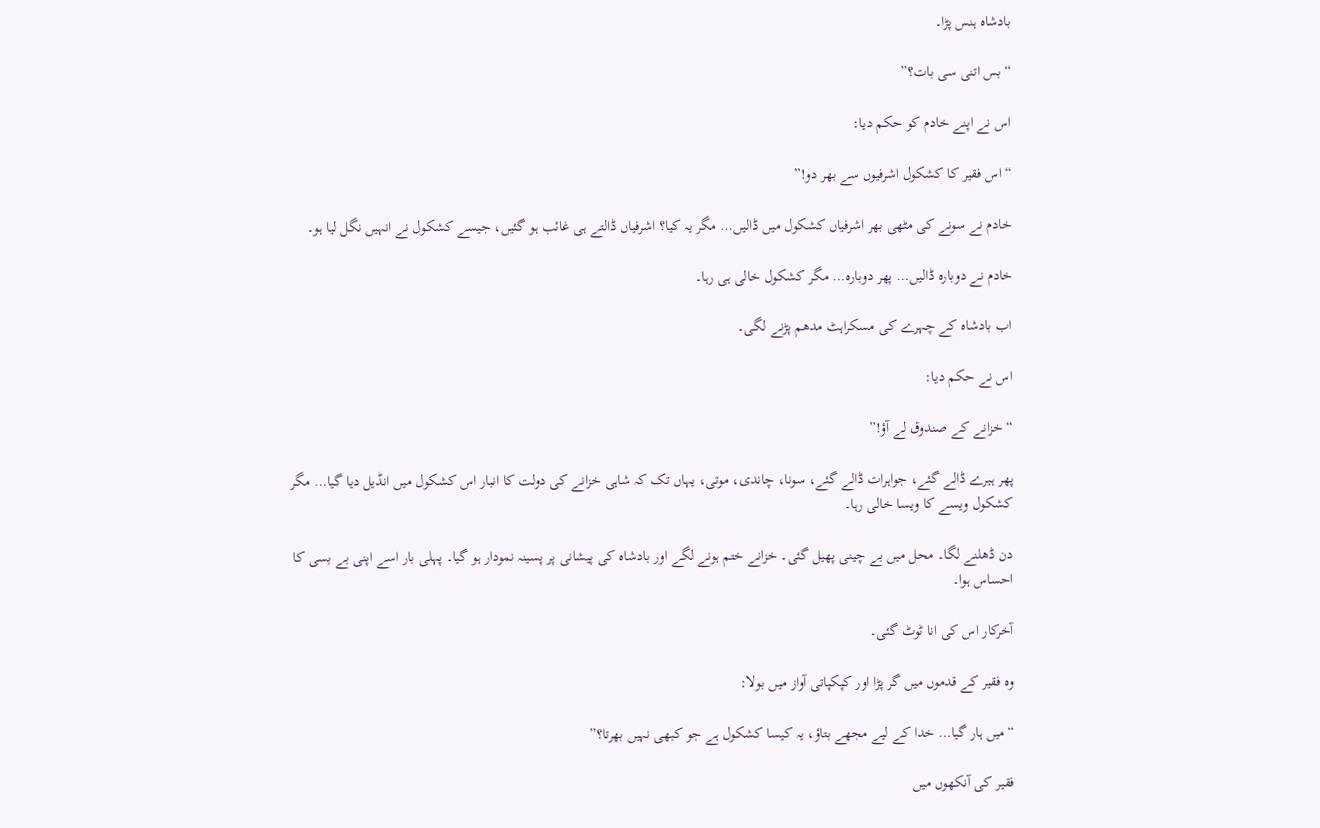بادشاہ ہنس پڑا۔

“بس اتنی سی بات؟”

اس نے اپنے خادم کو حکم دیا:

“اس فقیر کا کشکول اشرفیوں سے بھر دو!”

خادم نے سونے کی مٹھی بھر اشرفیاں کشکول میں ڈالیں… مگر یہ کیا؟ اشرفیاں ڈالتے ہی غائب ہو گئیں، جیسے کشکول نے انہیں نگل لیا ہو۔

خادم نے دوبارہ ڈالیں… پھر دوبارہ… مگر کشکول خالی ہی رہا۔

اب بادشاہ کے چہرے کی مسکراہٹ مدھم پڑنے لگی۔

اس نے حکم دیا:

“خزانے کے صندوق لے آؤ!”

پھر ہیرے ڈالے گئے، جواہرات ڈالے گئے، سونا، چاندی، موتی، یہاں تک کہ شاہی خزانے کی دولت کا انبار اس کشکول میں انڈیل دیا گیا… مگر کشکول ویسے کا ویسا خالی رہا۔

دن ڈھلنے لگا۔ محل میں بے چینی پھیل گئی۔ خزانے ختم ہونے لگے اور بادشاہ کی پیشانی پر پسینہ نمودار ہو گیا۔ پہلی بار اسے اپنی بے بسی کا احساس ہوا۔

آخرکار اس کی انا ٹوٹ گئی۔

وہ فقیر کے قدموں میں گر پڑا اور کپکپاتی آواز میں بولا:

“میں ہار گیا… خدا کے لیے مجھے بتاؤ، یہ کیسا کشکول ہے جو کبھی نہیں بھرتا؟”

فقیر کی آنکھوں میں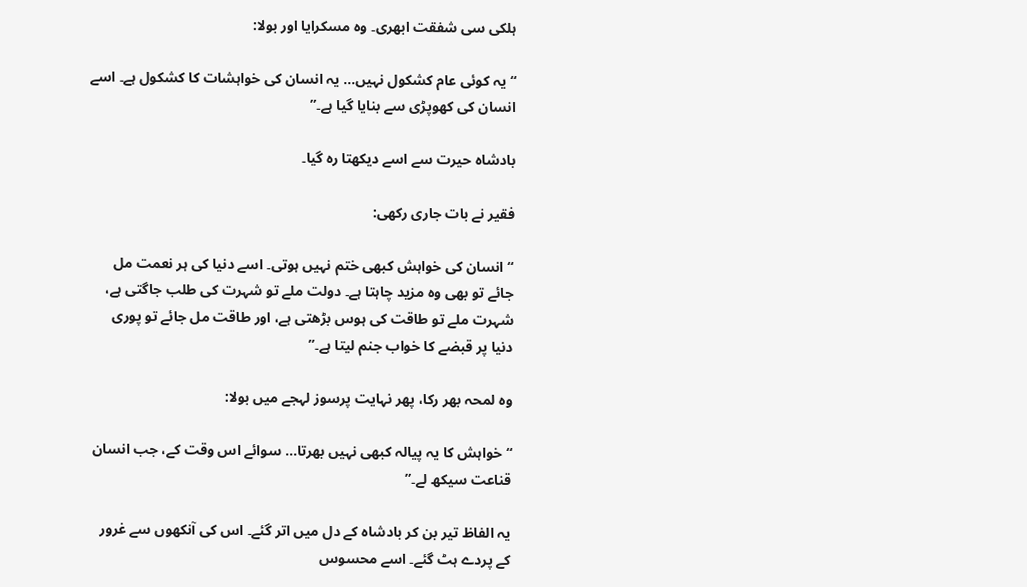ہلکی سی شفقت ابھری۔ وہ مسکرایا اور بولا:

“یہ کوئی عام کشکول نہیں… یہ انسان کی خواہشات کا کشکول ہے۔ اسے انسان کی کھوپڑی سے بنایا گیا ہے۔”

بادشاہ حیرت سے اسے دیکھتا رہ گیا۔

فقیر نے بات جاری رکھی:

“انسان کی خواہش کبھی ختم نہیں ہوتی۔ اسے دنیا کی ہر نعمت مل جائے تو بھی وہ مزید چاہتا ہے۔ دولت ملے تو شہرت کی طلب جاگتی ہے، شہرت ملے تو طاقت کی ہوس بڑھتی ہے، اور طاقت مل جائے تو پوری دنیا پر قبضے کا خواب جنم لیتا ہے۔”

وہ لمحہ بھر رکا، پھر نہایت پرسوز لہجے میں بولا:

“خواہش کا یہ پیالہ کبھی نہیں بھرتا… سوائے اس وقت کے، جب انسان قناعت سیکھ لے۔”

یہ الفاظ تیر بن کر بادشاہ کے دل میں اتر گئے۔ اس کی آنکھوں سے غرور کے پردے ہٹ گئے۔ اسے محسوس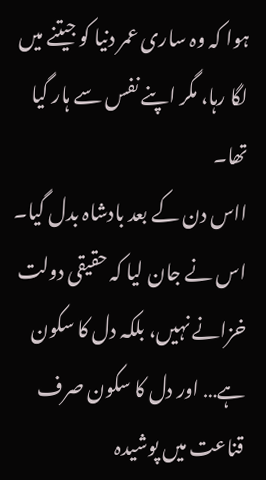ہوا کہ وہ ساری عمر دنیا کو جیتنے میں لگا رہا، مگر اپنے نفس سے ہار گیا تھا۔
ااس دن کے بعد بادشاہ بدل گیا۔ اس نے جان لیا کہ حقیقی دولت خزانے نہیں، بلکہ دل کا سکون ہے… اور دل کا سکون صرف قناعت میں پوشیدہ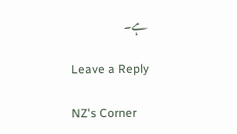ہے۔

Leave a Reply

NZ's Corner